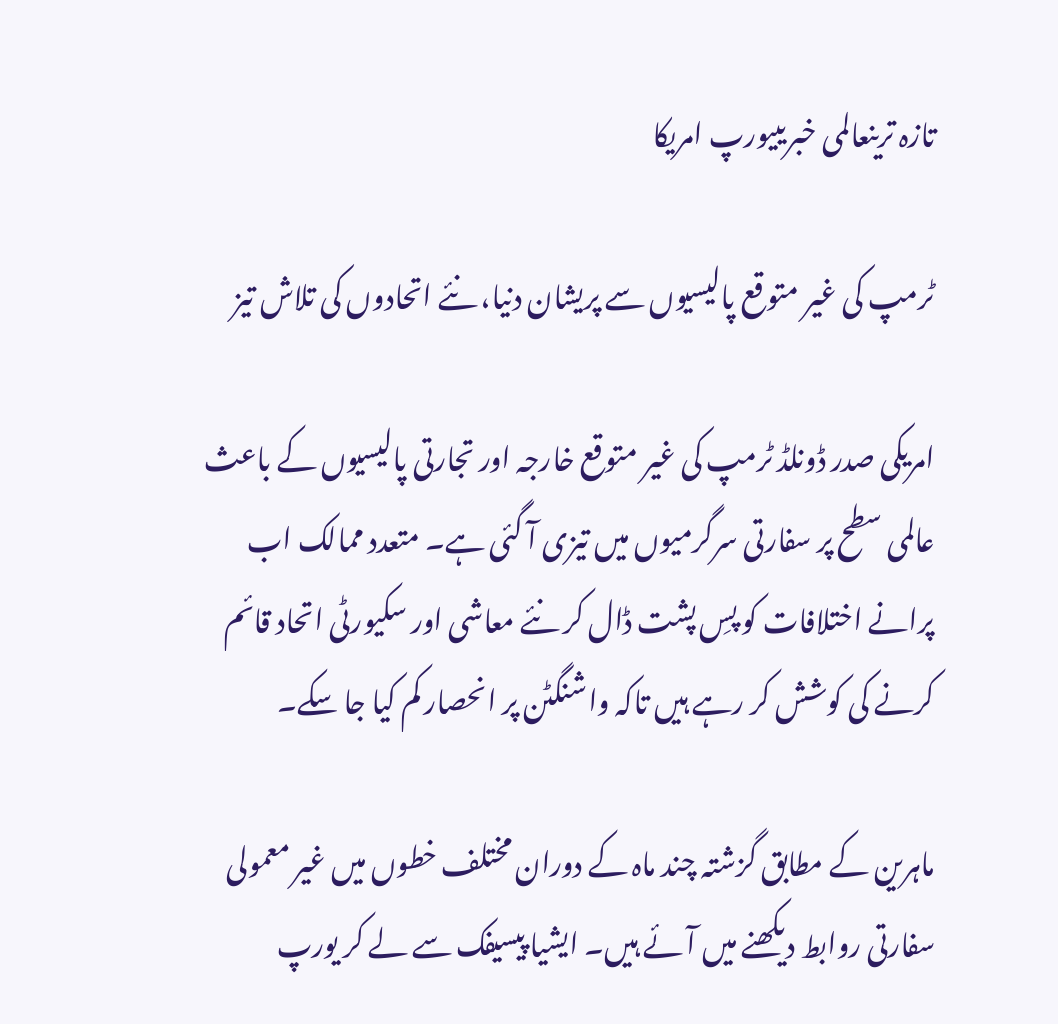تازہ ترینعالمی خبریںیورپ امریکا

ٹرمپ کی غیر متوقع پالیسیوں سے پریشان دنیا، نئے اتحادوں کی تلاش تیز

امریکی صدر ڈونلڈ ٹرمپ کی غیر متوقع خارجہ اور تجارتی پالیسیوں کے باعث عالمی سطح پر سفارتی سرگرمیوں میں تیزی آ گئی ہے۔ متعدد ممالک اب پرانے اختلافات کو پسِ پشت ڈال کر نئے معاشی اور سکیورٹی اتحاد قائم کرنے کی کوشش کر رہے ہیں تاکہ واشنگٹن پر انحصار کم کیا جا سکے۔

ماہرین کے مطابق گزشتہ چند ماہ کے دوران مختلف خطوں میں غیر معمولی سفارتی روابط دیکھنے میں آئے ہیں۔ ایشیا پیسیفک سے لے کر یورپ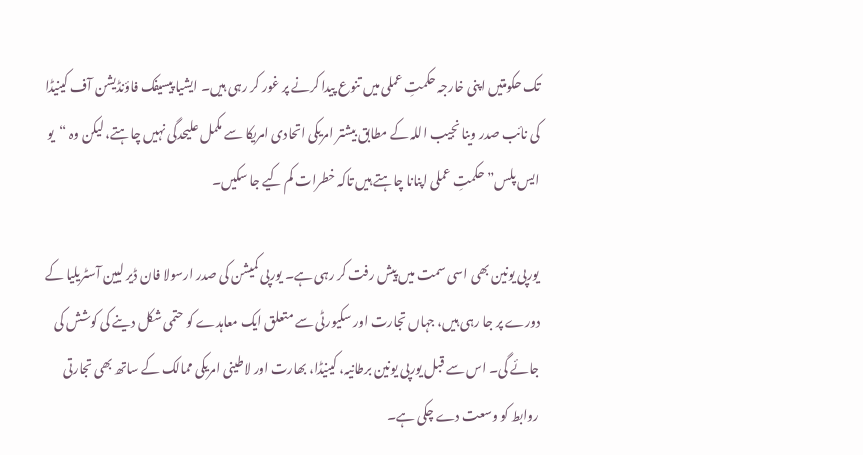تک حکومتیں اپنی خارجہ حکمتِ عملی میں تنوع پیدا کرنے پر غور کر رہی ہیں۔ ایشیا پیسیفک فاؤنڈیشن آف کینیڈا کی نائب صدر وینا نجیب اللہ کے مطابق بیشتر امریکی اتحادی امریکا سے مکمل علیحدگی نہیں چاہتے، لیکن وہ “یو ایس پلس” حکمتِ عملی اپنانا چاہتے ہیں تاکہ خطرات کم کیے جا سکیں۔

یورپی یونین بھی اسی سمت میں پیش رفت کر رہی ہے۔ یورپی کمیشن کی صدر ارسولا فان ڈیر لیین آسٹریلیا کے دورے پر جا رہی ہیں، جہاں تجارت اور سکیورٹی سے متعلق ایک معاہدے کو حتمی شکل دینے کی کوشش کی جائے گی۔ اس سے قبل یورپی یونین برطانیہ، کینیڈا، بھارت اور لاطینی امریکی ممالک کے ساتھ بھی تجارتی روابط کو وسعت دے چکی ہے۔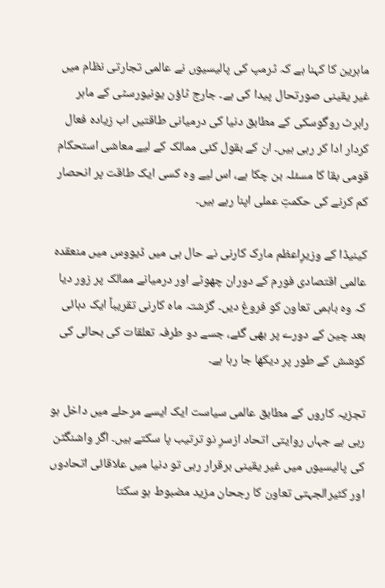ماہرین کا کہنا ہے کہ ٹرمپ کی پالیسیوں نے عالمی تجارتی نظام میں غیر یقینی صورتحال پیدا کی ہے۔ جارج ٹاؤن یونیورسٹی کے ماہر رابرٹ روگوسکی کے مطابق دنیا کی درمیانی طاقتیں اب زیادہ فعال کردار ادا کر رہی ہیں۔ ان کے بقول کئی ممالک کے لیے معاشی استحکام قومی بقا کا مسئلہ بن چکا ہے، اس لیے وہ کسی ایک طاقت پر انحصار کم کرنے کی حکمتِ عملی اپنا رہے ہیں۔

کینیڈا کے وزیرِاعظم مارک کارنی نے حال ہی میں ڈیووس میں منعقدہ عالمی اقتصادی فورم کے دوران چھوٹے اور درمیانے ممالک پر زور دیا کہ وہ باہمی تعاون کو فروغ دیں۔ گزشتہ ماہ کارنی تقریباً ایک دہائی بعد چین کے دورے پر بھی گئے، جسے دو طرفہ تعلقات کی بحالی کی کوشش کے طور پر دیکھا جا رہا ہے۔

تجزیہ کاروں کے مطابق عالمی سیاست ایک ایسے مرحلے میں داخل ہو رہی ہے جہاں روایتی اتحاد ازسرِ نو ترتیب پا سکتے ہیں۔ اگر واشنگٹن کی پالیسیوں میں غیر یقینی برقرار رہی تو دنیا میں علاقائی اتحادوں اور کثیرالجہتی تعاون کا رجحان مزید مضبوط ہو سکتا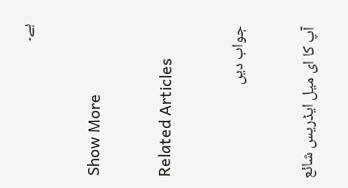ہے۔

Show More

Related Articles

جواب دیں

آپ کا ای میل ایڈریس شائع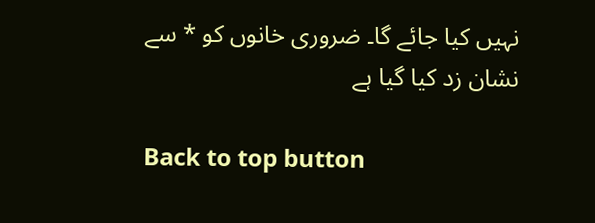نہیں کیا جائے گا۔ ضروری خانوں کو * سے نشان زد کیا گیا ہے

Back to top button